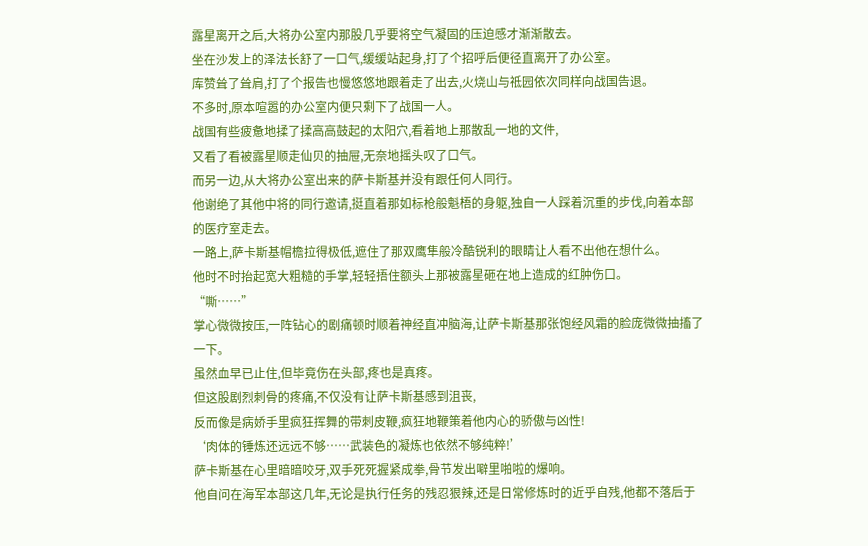露星离开之后,大将办公室内那股几乎要将空气凝固的压迫感才渐渐散去。
坐在沙发上的泽法长舒了一口气,缓缓站起身,打了个招呼后便径直离开了办公室。
库赞耸了耸肩,打了个报告也慢悠悠地跟着走了出去,火烧山与祗园依次同样向战国告退。
不多时,原本喧嚣的办公室内便只剩下了战国一人。
战国有些疲惫地揉了揉高高鼓起的太阳穴,看着地上那散乱一地的文件,
又看了看被露星顺走仙贝的抽屉,无奈地摇头叹了口气。
而另一边,从大将办公室出来的萨卡斯基并没有跟任何人同行。
他谢绝了其他中将的同行邀请,挺直着那如标枪般魁梧的身躯,独自一人踩着沉重的步伐,向着本部的医疗室走去。
一路上,萨卡斯基帽檐拉得极低,遮住了那双鹰隼般冷酷锐利的眼睛让人看不出他在想什么。
他时不时抬起宽大粗糙的手掌,轻轻捂住额头上那被露星砸在地上造成的红肿伤口。
“嘶……”
掌心微微按压,一阵钻心的剧痛顿时顺着神经直冲脑海,让萨卡斯基那张饱经风霜的脸庞微微抽搐了一下。
虽然血早已止住,但毕竟伤在头部,疼也是真疼。
但这股剧烈刺骨的疼痛,不仅没有让萨卡斯基感到沮丧,
反而像是病娇手里疯狂挥舞的带刺皮鞭,疯狂地鞭策着他内心的骄傲与凶性!
‘肉体的锤炼还远远不够……武装色的凝炼也依然不够纯粹!’
萨卡斯基在心里暗暗咬牙,双手死死握紧成拳,骨节发出噼里啪啦的爆响。
他自问在海军本部这几年,无论是执行任务的残忍狠辣,还是日常修炼时的近乎自残,他都不落后于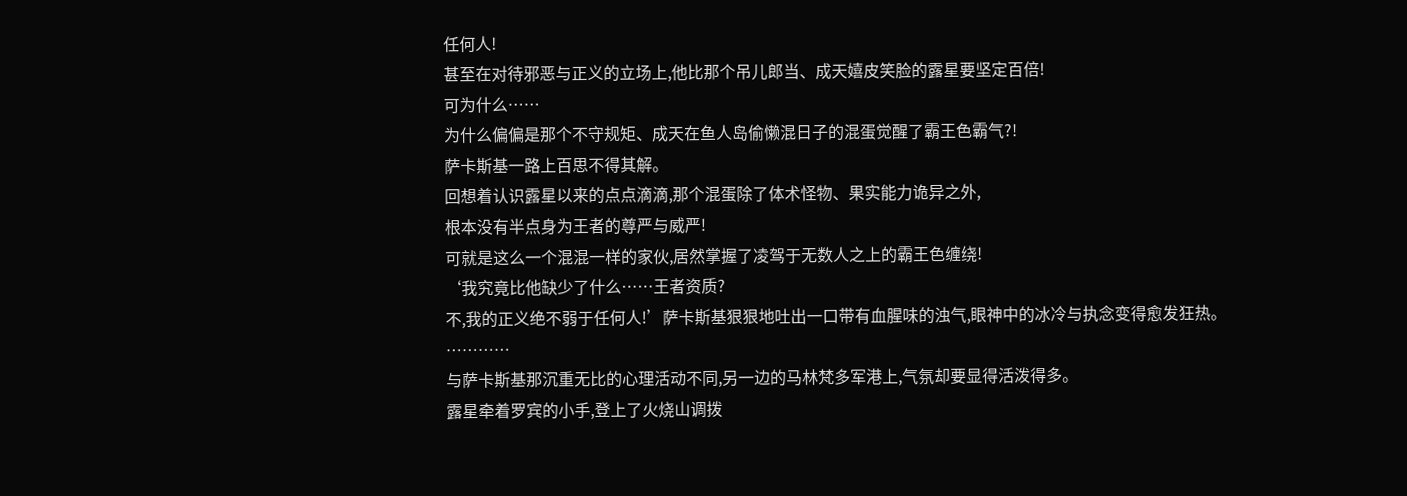任何人!
甚至在对待邪恶与正义的立场上,他比那个吊儿郎当、成天嬉皮笑脸的露星要坚定百倍!
可为什么……
为什么偏偏是那个不守规矩、成天在鱼人岛偷懒混日子的混蛋觉醒了霸王色霸气?!
萨卡斯基一路上百思不得其解。
回想着认识露星以来的点点滴滴,那个混蛋除了体术怪物、果实能力诡异之外,
根本没有半点身为王者的尊严与威严!
可就是这么一个混混一样的家伙,居然掌握了凌驾于无数人之上的霸王色缠绕!
‘我究竟比他缺少了什么……王者资质?
不,我的正义绝不弱于任何人!’萨卡斯基狠狠地吐出一口带有血腥味的浊气,眼神中的冰冷与执念变得愈发狂热。
…………
与萨卡斯基那沉重无比的心理活动不同,另一边的马林梵多军港上,气氛却要显得活泼得多。
露星牵着罗宾的小手,登上了火烧山调拨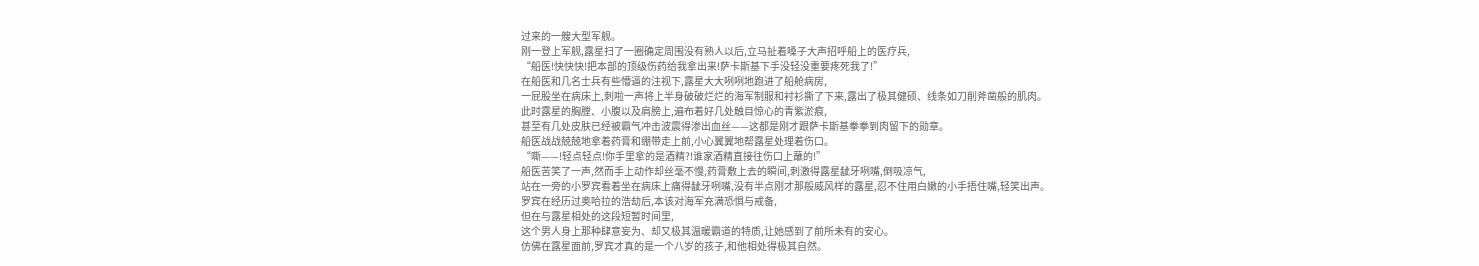过来的一艘大型军舰。
刚一登上军舰,露星扫了一圈确定周围没有熟人以后,立马扯着嗓子大声招呼船上的医疗兵,
“船医!快快快!把本部的顶级伤药给我拿出来!萨卡斯基下手没轻没重要疼死我了!”
在船医和几名士兵有些懵逼的注视下,露星大大咧咧地跑进了船舱病房,
一屁股坐在病床上,刺啦一声将上半身破破烂烂的海军制服和衬衫撕了下来,露出了极其健硕、线条如刀削斧凿般的肌肉。
此时露星的胸膛、小腹以及肩膀上,遍布着好几处触目惊心的青紫淤痕,
甚至有几处皮肤已经被霸气冲击波震得渗出血丝——这都是刚才跟萨卡斯基拳拳到肉留下的勋章。
船医战战兢兢地拿着药膏和绷带走上前,小心翼翼地帮露星处理着伤口。
“嘶——!轻点轻点!你手里拿的是酒精?!谁家酒精直接往伤口上蘸的!”
船医苦笑了一声,然而手上动作却丝毫不慢,药膏敷上去的瞬间,刺激得露星龇牙咧嘴,倒吸凉气,
站在一旁的小罗宾看着坐在病床上痛得龇牙咧嘴,没有半点刚才那般威风样的露星,忍不住用白嫩的小手捂住嘴,轻笑出声。
罗宾在经历过奥哈拉的浩劫后,本该对海军充满恐惧与戒备,
但在与露星相处的这段短暂时间里,
这个男人身上那种肆意妄为、却又极其温暖霸道的特质,让她感到了前所未有的安心。
仿佛在露星面前,罗宾才真的是一个八岁的孩子,和他相处得极其自然。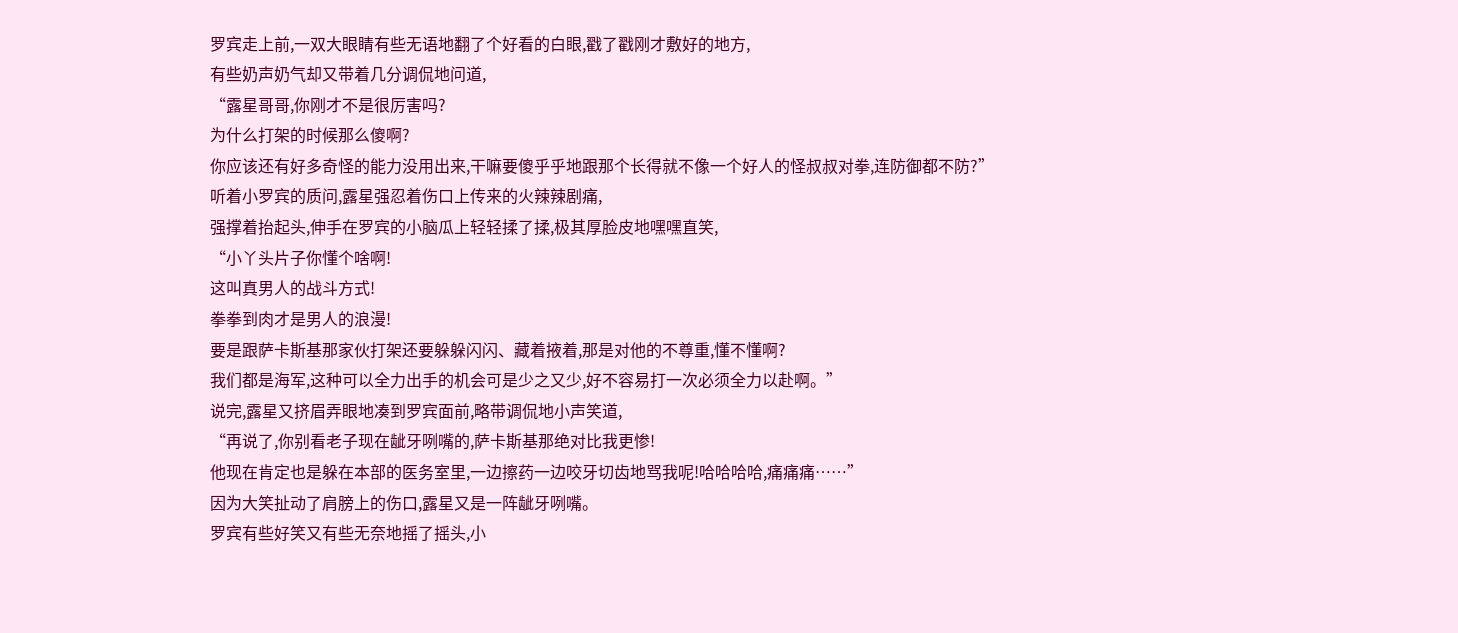罗宾走上前,一双大眼睛有些无语地翻了个好看的白眼,戳了戳刚才敷好的地方,
有些奶声奶气却又带着几分调侃地问道,
“露星哥哥,你刚才不是很厉害吗?
为什么打架的时候那么傻啊?
你应该还有好多奇怪的能力没用出来,干嘛要傻乎乎地跟那个长得就不像一个好人的怪叔叔对拳,连防御都不防?”
听着小罗宾的质问,露星强忍着伤口上传来的火辣辣剧痛,
强撑着抬起头,伸手在罗宾的小脑瓜上轻轻揉了揉,极其厚脸皮地嘿嘿直笑,
“小丫头片子你懂个啥啊!
这叫真男人的战斗方式!
拳拳到肉才是男人的浪漫!
要是跟萨卡斯基那家伙打架还要躲躲闪闪、藏着掖着,那是对他的不尊重,懂不懂啊?
我们都是海军,这种可以全力出手的机会可是少之又少,好不容易打一次必须全力以赴啊。”
说完,露星又挤眉弄眼地凑到罗宾面前,略带调侃地小声笑道,
“再说了,你别看老子现在龇牙咧嘴的,萨卡斯基那绝对比我更惨!
他现在肯定也是躲在本部的医务室里,一边擦药一边咬牙切齿地骂我呢!哈哈哈哈,痛痛痛……”
因为大笑扯动了肩膀上的伤口,露星又是一阵龇牙咧嘴。
罗宾有些好笑又有些无奈地摇了摇头,小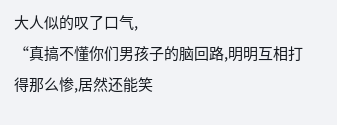大人似的叹了口气,
“真搞不懂你们男孩子的脑回路,明明互相打得那么惨,居然还能笑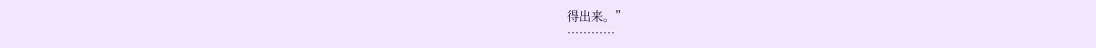得出来。”
…………